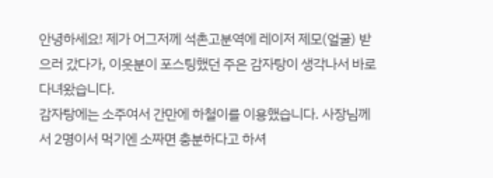안녕하세요! 제가 어그저께 석촌고분역에 레이저 제모(얼굴) 받으러 갔다가, 이웃분이 포스팅했던 주은 감자탕이 생각나서 바로 다녀왔습니다.
감자탕에는 소주여서 간만에 하철이를 이용했습니다. 사장님께서 2명이서 먹기엔 소짜면 충분하다고 하셔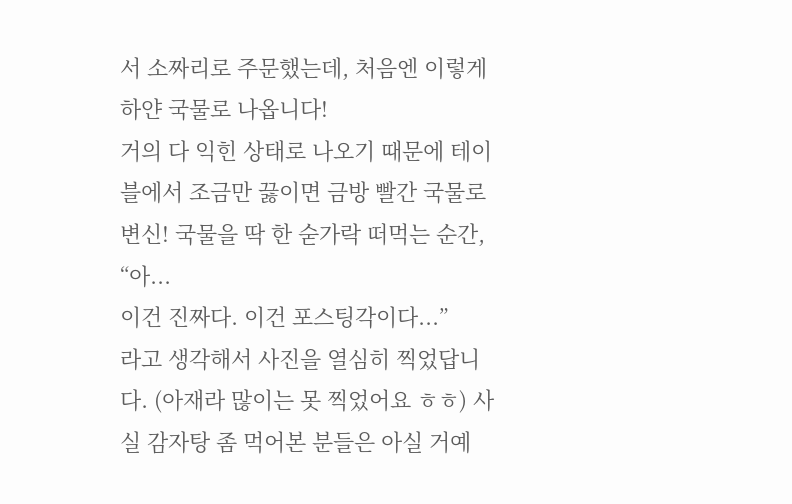서 소짜리로 주문했는데, 처음엔 이렇게 하얀 국물로 나옵니다!
거의 다 익힌 상태로 나오기 때문에 테이블에서 조금만 끓이면 금방 빨간 국물로 변신! 국물을 딱 한 숟가락 떠먹는 순간, “아...
이건 진짜다. 이건 포스팅각이다...”
라고 생각해서 사진을 열심히 찍었답니다. (아재라 많이는 못 찍었어요 ㅎㅎ) 사실 감자탕 좀 먹어본 분들은 아실 거예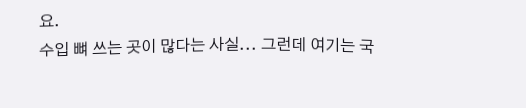요.
수입 뼈 쓰는 곳이 많다는 사실... 그런데 여기는 국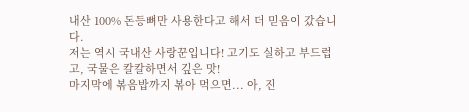내산 100% 돈등뼈만 사용한다고 해서 더 믿음이 갔습니다.
저는 역시 국내산 사랑꾼입니다! 고기도 실하고 부드럽고, 국물은 칼칼하면서 깊은 맛!
마지막에 볶음밥까지 볶아 먹으면... 아, 진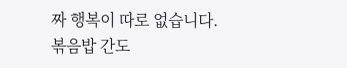짜 행복이 따로 없습니다.
볶음밥 간도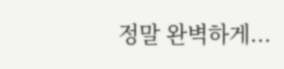정말 완벽하게...